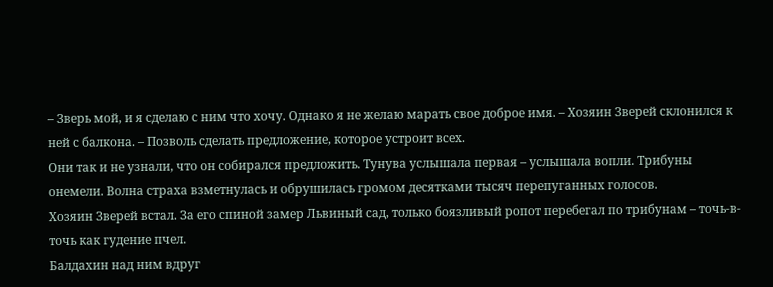– Зверь мой, и я сделаю с ним что хочу. Однако я не желаю марать свое доброе имя. – Хозяин Зверей склонился к ней с балкона. – Позволь сделать предложение, которое устроит всех.
Они так и не узнали, что он собирался предложить. Тунува услышала первая – услышала вопли. Трибуны онемели. Волна страха взметнулась и обрушилась громом десятками тысяч перепуганных голосов.
Хозяин Зверей встал. За его спиной замер Львиный сад, только боязливый ропот перебегал по трибунам – точь-в-точь как гудение пчел.
Балдахин над ним вдруг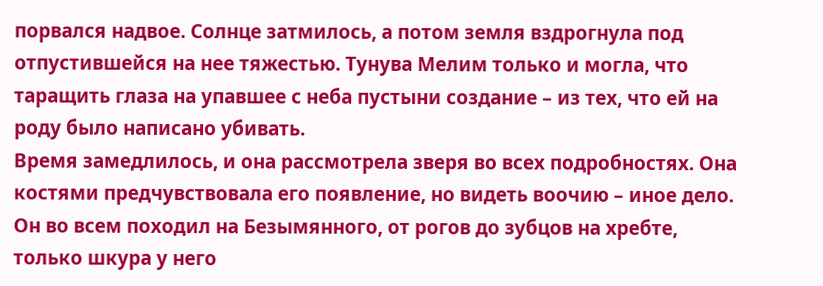порвался надвое. Солнце затмилось, а потом земля вздрогнула под отпустившейся на нее тяжестью. Тунува Мелим только и могла, что таращить глаза на упавшее с неба пустыни создание – из тех, что ей на роду было написано убивать.
Время замедлилось, и она рассмотрела зверя во всех подробностях. Она костями предчувствовала его появление, но видеть воочию – иное дело. Он во всем походил на Безымянного, от рогов до зубцов на хребте, только шкура у него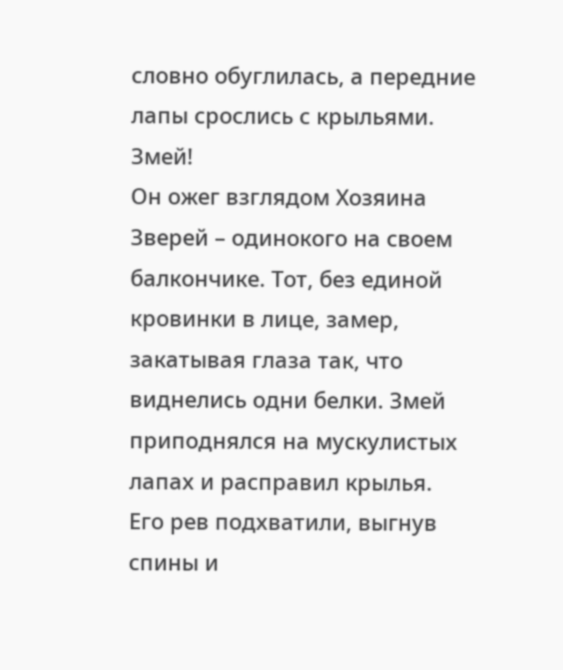словно обуглилась, а передние лапы срослись с крыльями.
Змей!
Он ожег взглядом Хозяина Зверей – одинокого на своем балкончике. Тот, без единой кровинки в лице, замер, закатывая глаза так, что виднелись одни белки. Змей приподнялся на мускулистых лапах и расправил крылья.
Его рев подхватили, выгнув спины и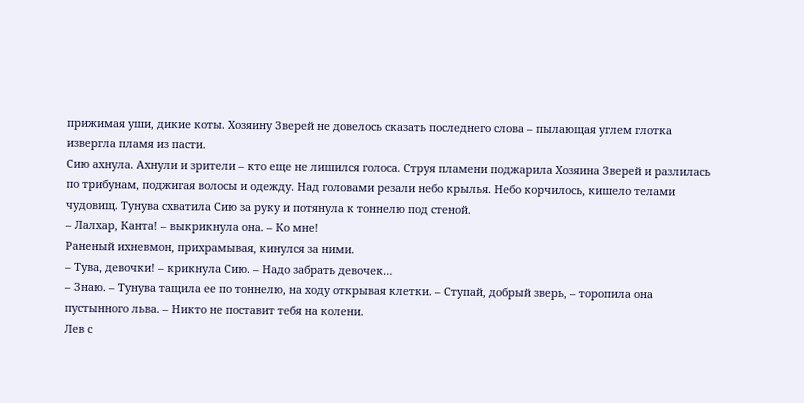прижимая уши, дикие коты. Хозяину Зверей не довелось сказать последнего слова – пылающая углем глотка извергла пламя из пасти.
Сию ахнула. Ахнули и зрители – кто еще не лишился голоса. Струя пламени поджарила Хозяина Зверей и разлилась по трибунам, поджигая волосы и одежду. Над головами резали небо крылья. Небо корчилось, кишело телами чудовищ. Тунува схватила Сию за руку и потянула к тоннелю под стеной.
– Лалхар, Канта! – выкрикнула она. – Ко мне!
Раненый ихневмон, прихрамывая, кинулся за ними.
– Тува, девочки! – крикнула Сию. – Надо забрать девочек…
– Знаю. – Тунува тащила ее по тоннелю, на ходу открывая клетки. – Ступай, добрый зверь, – торопила она пустынного льва. – Никто не поставит тебя на колени.
Лев с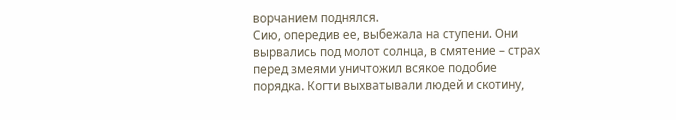ворчанием поднялся.
Сию, опередив ее, выбежала на ступени. Они вырвались под молот солнца, в смятение – страх перед змеями уничтожил всякое подобие порядка. Когти выхватывали людей и скотину,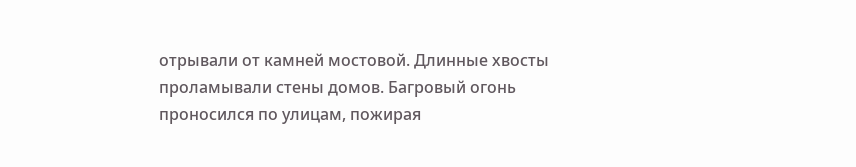отрывали от камней мостовой. Длинные хвосты проламывали стены домов. Багровый огонь проносился по улицам, пожирая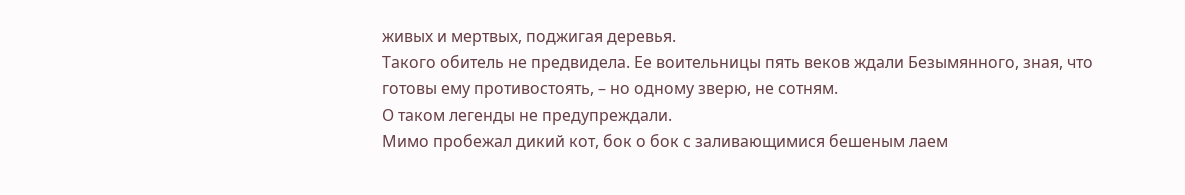живых и мертвых, поджигая деревья.
Такого обитель не предвидела. Ее воительницы пять веков ждали Безымянного, зная, что готовы ему противостоять, – но одному зверю, не сотням.
О таком легенды не предупреждали.
Мимо пробежал дикий кот, бок о бок с заливающимися бешеным лаем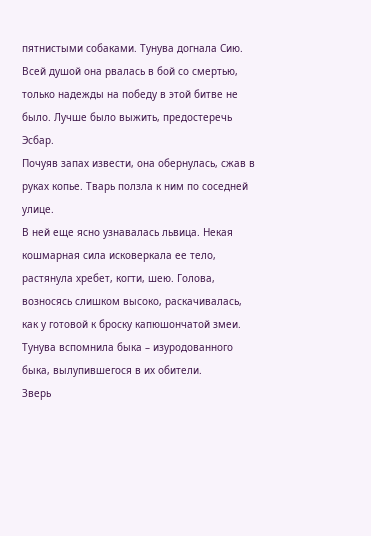пятнистыми собаками. Тунува догнала Сию. Всей душой она рвалась в бой со смертью, только надежды на победу в этой битве не было. Лучше было выжить, предостеречь Эсбар.
Почуяв запах извести, она обернулась, сжав в руках копье. Тварь ползла к ним по соседней улице.
В ней еще ясно узнавалась львица. Некая кошмарная сила исковеркала ее тело, растянула хребет, когти, шею. Голова, возносясь слишком высоко, раскачивалась, как у готовой к броску капюшончатой змеи. Тунува вспомнила быка – изуродованного быка, вылупившегося в их обители.
Зверь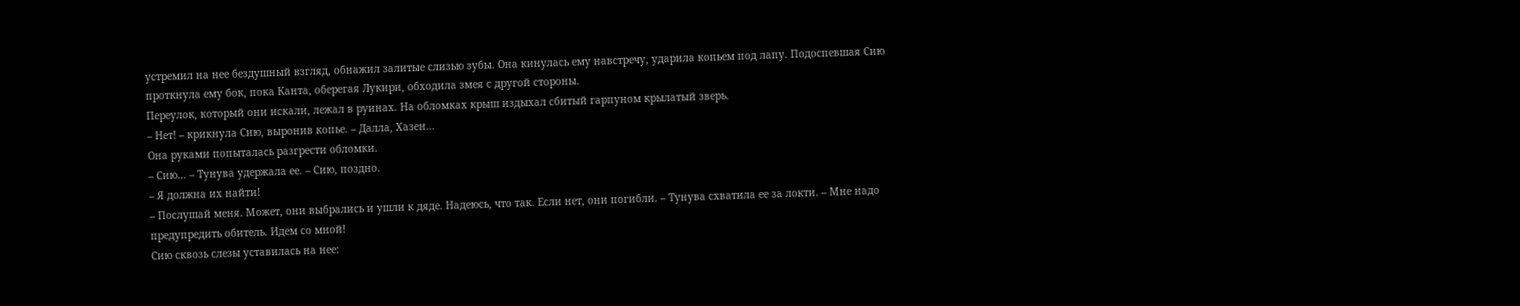устремил на нее бездушный взгляд, обнажил залитые слизью зубы. Она кинулась ему навстречу, ударила копьем под лапу. Подоспевшая Сию проткнула ему бок, пока Канта, оберегая Лукири, обходила змея с другой стороны.
Переулок, который они искали, лежал в руинах. На обломках крыш издыхал сбитый гарпуном крылатый зверь.
– Нет! – крикнула Сию, выронив копье. – Далла, Хазен…
Она руками попыталась разгрести обломки.
– Сию… – Тунува удержала ее. – Сию, поздно.
– Я должна их найти!
– Послушай меня. Может, они выбрались и ушли к дяде. Надеюсь, что так. Если нет, они погибли. – Тунува схватила ее за локти. – Мне надо предупредить обитель. Идем со мной!
Сию сквозь слезы уставилась на нее: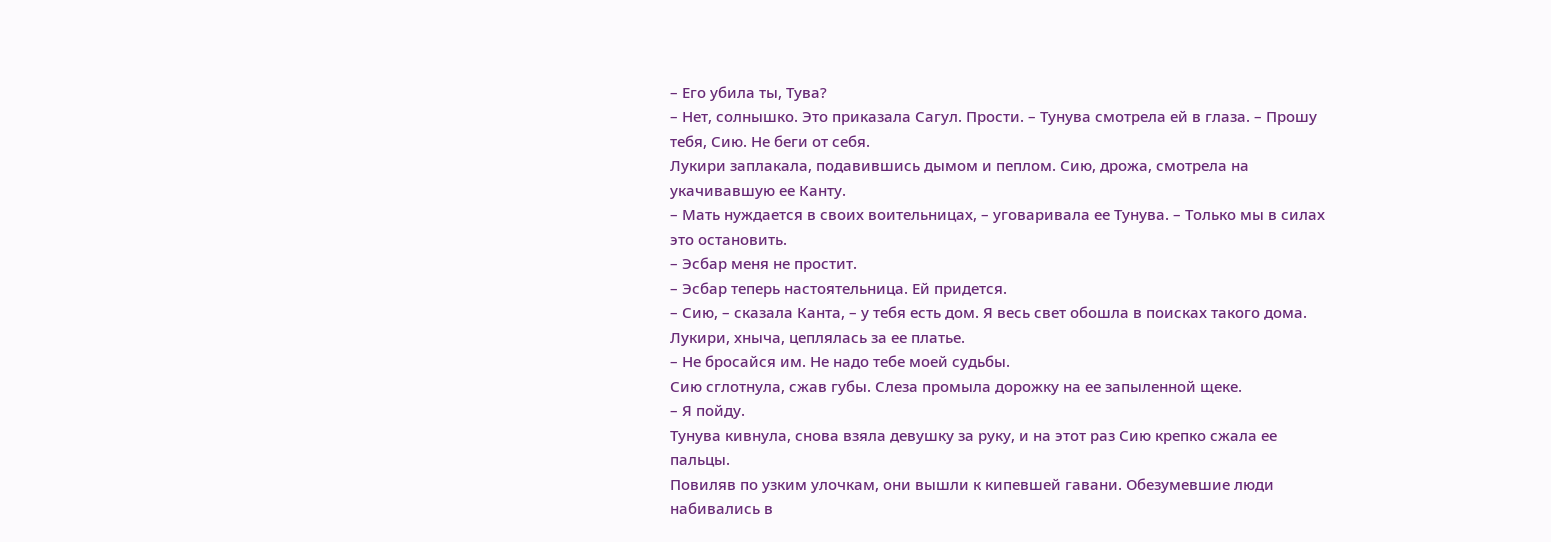– Его убила ты, Тува?
– Нет, солнышко. Это приказала Сагул. Прости. – Тунува смотрела ей в глаза. – Прошу тебя, Сию. Не беги от себя.
Лукири заплакала, подавившись дымом и пеплом. Сию, дрожа, смотрела на укачивавшую ее Канту.
– Мать нуждается в своих воительницах, – уговаривала ее Тунува. – Только мы в силах это остановить.
– Эсбар меня не простит.
– Эсбар теперь настоятельница. Ей придется.
– Сию, – сказала Канта, – у тебя есть дом. Я весь свет обошла в поисках такого дома.
Лукири, хныча, цеплялась за ее платье.
– Не бросайся им. Не надо тебе моей судьбы.
Сию сглотнула, сжав губы. Слеза промыла дорожку на ее запыленной щеке.
– Я пойду.
Тунува кивнула, снова взяла девушку за руку, и на этот раз Сию крепко сжала ее пальцы.
Повиляв по узким улочкам, они вышли к кипевшей гавани. Обезумевшие люди набивались в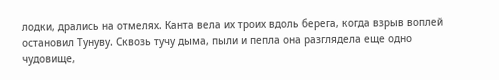лодки, дрались на отмелях. Канта вела их троих вдоль берега, когда взрыв воплей остановил Тунуву. Сквозь тучу дыма, пыли и пепла она разглядела еще одно чудовище,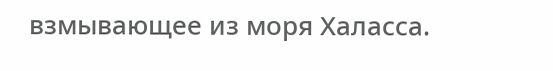взмывающее из моря Халасса.